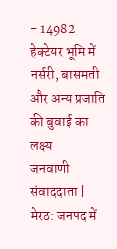- 14982 हेक्टेयर भूमि में नर्सरी, बासमती और अन्य प्रजाति की बुवाई का लक्ष्य
जनवाणी संवाददाता |
मेरठ: जनपद में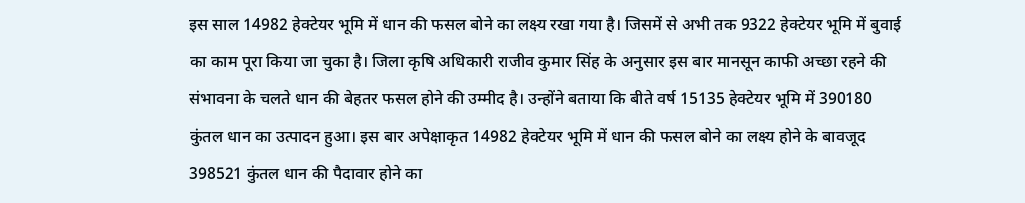इस साल 14982 हेक्टेयर भूमि में धान की फसल बोने का लक्ष्य रखा गया है। जिसमें से अभी तक 9322 हेक्टेयर भूमि में बुवाई का काम पूरा किया जा चुका है। जिला कृषि अधिकारी राजीव कुमार सिंह के अनुसार इस बार मानसून काफी अच्छा रहने की संभावना के चलते धान की बेहतर फसल होने की उम्मीद है। उन्होंने बताया कि बीते वर्ष 15135 हेक्टेयर भूमि में 390180 कुंतल धान का उत्पादन हुआ। इस बार अपेक्षाकृत 14982 हेक्टेयर भूमि में धान की फसल बोने का लक्ष्य होने के बावजूद 398521 कुंतल धान की पैदावार होने का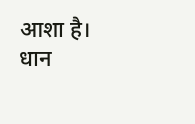आशा है।
धान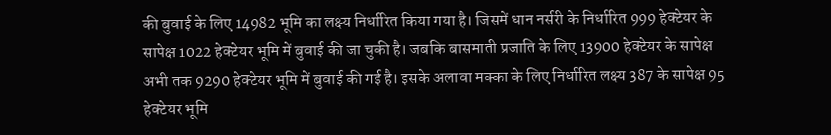की बुवाई के लिए 14982 भूमि का लक्ष्य निर्धारित किया गया है। जिसमें धान नर्सरी के निर्धारित 999 हेक्टेयर के सापेक्ष 1022 हेक्टेयर भूमि में बुवाई की जा चुकी है। जबकि बासमाती प्रजाति के लिए 13900 हेक्टेयर के सापेक्ष अभी तक 9290 हेक्टेयर भूमि में बुवाई की गई है। इसके अलावा मक्का के लिए निर्धारित लक्ष्य 387 के सापेक्ष 95 हेक्टेयर भूमि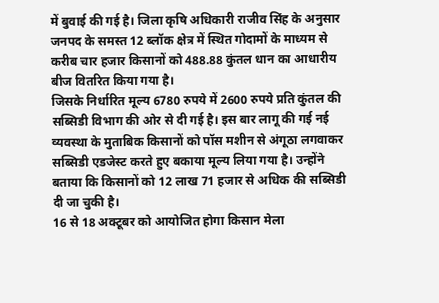में बुवाई की गई है। जिला कृषि अधिकारी राजीव सिंह के अनुसार जनपद के समस्त 12 ब्लॉक क्षेत्र में स्थित गोदामों के माध्यम से करीब चार हजार किसानों को 488.88 कुंतल धान का आधारीय बीज वितरित किया गया है।
जिसके निर्धारित मूल्य 6780 रुपये में 2600 रुपये प्रति कुंतल की सब्सिडी विभाग की ओर से दी गई है। इस बार लागू की गई नई व्यवस्था के मुताबिक किसानों को पॉस मशीन से अंगूठा लगवाकर सब्सिडी एडजेस्ट करते हुए बकाया मूल्य लिया गया है। उन्होंने बताया कि किसानों को 12 लाख 71 हजार से अधिक की सब्सिडी दी जा चुकी है।
16 से 18 अक्टूबर को आयोजित होगा किसान मेला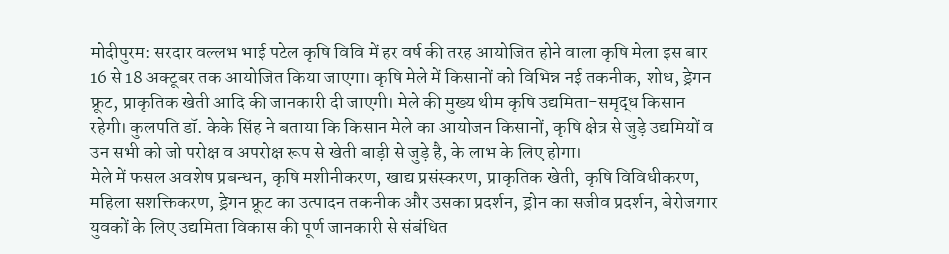मोदीपुरम: सरदार वल्लभ भाई पटेल कृषि विवि में हर वर्ष की तरह आयोजित होने वाला कृषि मेला इस बार 16 से 18 अक्टूबर तक आयोजित किया जाएगा। कृषि मेले में किसानों को विभिन्न नई तकनीक, शोध, ड्रेगन फ्रूट, प्राकृतिक खेती आदि की जानकारी दी जाएगी। मेले की मुख्य थीम कृषि उद्यमिता-समृद्ध किसान रहेगी। कुलपति डॉ. केके सिंह ने बताया कि किसान मेले का आयोजन किसानों, कृषि क्षेत्र से जुड़े उद्यमियों व उन सभी को जो परोक्ष व अपरोक्ष रूप से खेती बाड़ी से जुड़े है, के लाभ के लिए होगा।
मेले में फसल अवशेष प्रबन्धन, कृषि मशीनीकरण, खाद्य प्रसंस्करण, प्राकृतिक खेती, कृषि विविधीकरण, महिला सशक्तिकरण, ड्रेगन फ्रूट का उत्पादन तकनीक और उसका प्रदर्शन, ड्रोन का सजीव प्रदर्शन, बेरोजगार युवकों के लिए उद्यमिता विकास की पूर्ण जानकारी से संबंधित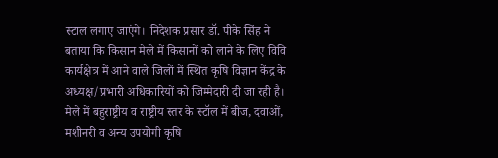स्टाल लगाए जाएंगे। निदेशक प्रसार डॉ. पीके सिंह ने बताया कि किसान मेले में किसानों को लाने के लिए विवि कार्यक्षेत्र में आने वाले जिलों में स्थित कृषि विज्ञान केंद्र के अध्यक्ष/प्रभारी अधिकारियों को जिम्मेदारी दी जा रही है। मेले में बहुराष्ट्रीय व राष्ट्रीय स्तर के स्टॉल में बीज, दवाओं, मशीनरी व अन्य उपयोगी कृषि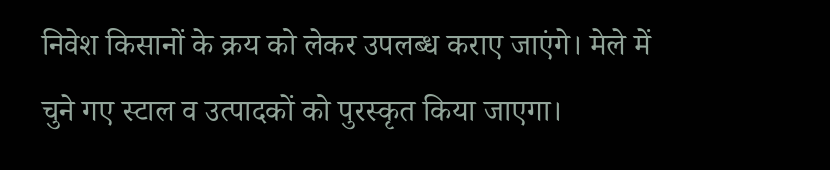निवेश किसानों के क्रय को लेकर उपलब्ध कराए जाएंगे। मेले में चुने गए स्टाल व उत्पादकों को पुरस्कृत किया जाएगा।